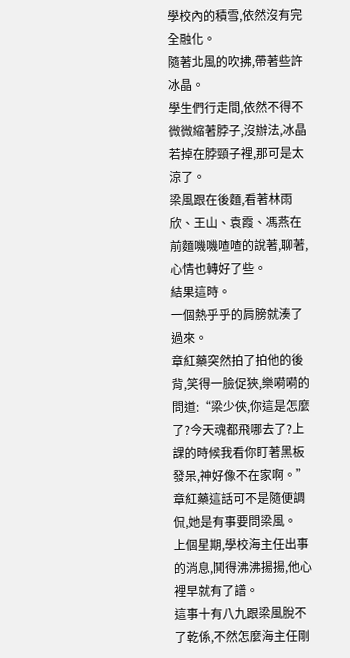學校內的積雪,依然沒有完全融化。
隨著北風的吹拂,帶著些許冰晶。
學生們行走間,依然不得不微微縮著脖子,沒辦法,冰晶若掉在脖頸子裡,那可是太涼了。
梁風跟在後麵,看著林雨欣、王山、袁霞、馮燕在前麵嘰嘰喳喳的說著,聊著,心情也轉好了些。
結果這時。
一個熱乎乎的肩膀就湊了過來。
章紅藥突然拍了拍他的後背,笑得一臉促狹,樂嗬嗬的問道:“梁少俠,你這是怎麼了?今天魂都飛哪去了?上課的時候我看你盯著黑板發呆,神好像不在家啊。”
章紅藥這話可不是隨便調侃,她是有事要問梁風。
上個星期,學校海主任出事的消息,鬨得沸沸揚揚,他心裡早就有了譜。
這事十有八九跟梁風脫不了乾係,不然怎麼海主任剛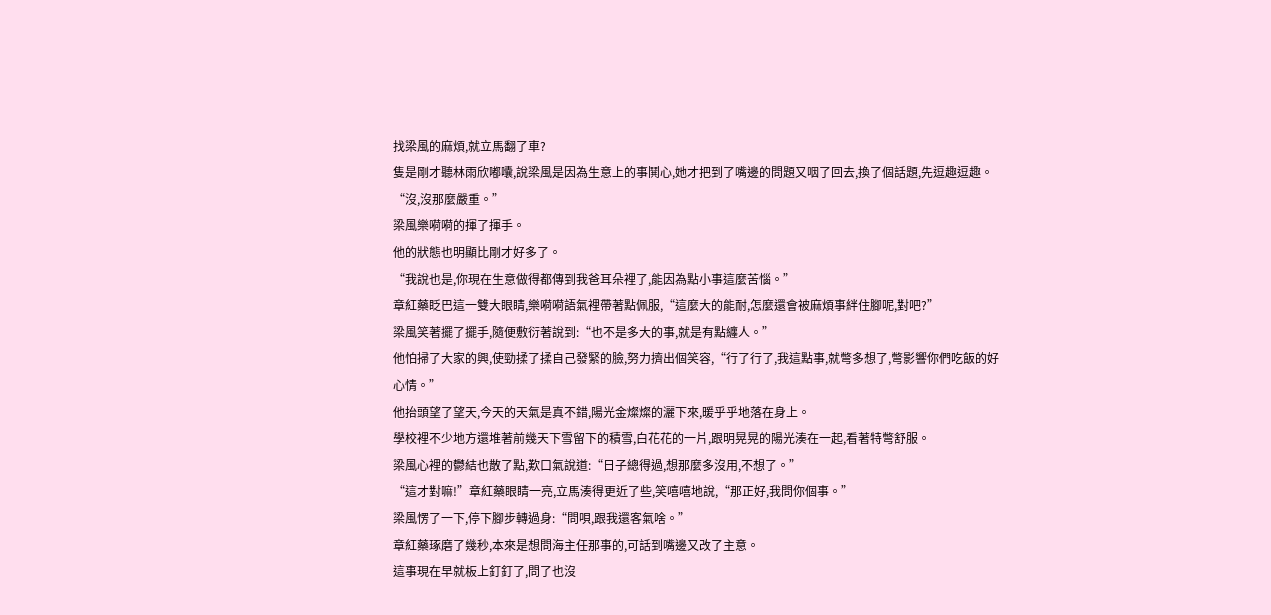找梁風的麻煩,就立馬翻了車?
隻是剛才聽林雨欣嘟囔,說梁風是因為生意上的事鬨心,她才把到了嘴邊的問題又咽了回去,換了個話題,先逗趣逗趣。
“沒,沒那麼嚴重。”
梁風樂嗬嗬的揮了揮手。
他的狀態也明顯比剛才好多了。
“我說也是,你現在生意做得都傳到我爸耳朵裡了,能因為點小事這麼苦惱。”
章紅藥眨巴這一雙大眼睛,樂嗬嗬語氣裡帶著點佩服,“這麼大的能耐,怎麼還會被麻煩事絆住腳呢,對吧?”
梁風笑著擺了擺手,隨便敷衍著說到:“也不是多大的事,就是有點纏人。”
他怕掃了大家的興,使勁揉了揉自己發緊的臉,努力擠出個笑容,“行了行了,我這點事,就彆多想了,彆影響你們吃飯的好心情。”
他抬頭望了望天,今天的天氣是真不錯,陽光金燦燦的灑下來,暖乎乎地落在身上。
學校裡不少地方還堆著前幾天下雪留下的積雪,白花花的一片,跟明晃晃的陽光湊在一起,看著特彆舒服。
梁風心裡的鬱結也散了點,歎口氣說道:“日子總得過,想那麼多沒用,不想了。”
“這才對嘛!”章紅藥眼睛一亮,立馬湊得更近了些,笑嘻嘻地說,“那正好,我問你個事。”
梁風愣了一下,停下腳步轉過身:“問唄,跟我還客氣啥。”
章紅藥琢磨了幾秒,本來是想問海主任那事的,可話到嘴邊又改了主意。
這事現在早就板上釘釘了,問了也沒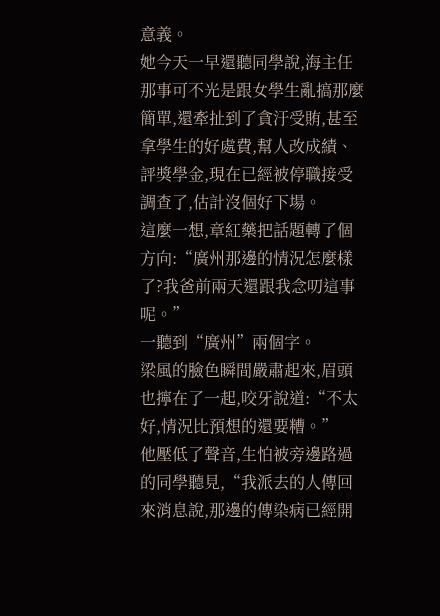意義。
她今天一早還聽同學說,海主任那事可不光是跟女學生亂搞那麼簡單,還牽扯到了貪汙受賄,甚至拿學生的好處費,幫人改成績、評獎學金,現在已經被停職接受調查了,估計沒個好下場。
這麼一想,章紅藥把話題轉了個方向:“廣州那邊的情況怎麼樣了?我爸前兩天還跟我念叨這事呢。”
一聽到“廣州”兩個字。
梁風的臉色瞬間嚴肅起來,眉頭也擰在了一起,咬牙說道:“不太好,情況比預想的還要糟。”
他壓低了聲音,生怕被旁邊路過的同學聽見,“我派去的人傳回來消息說,那邊的傳染病已經開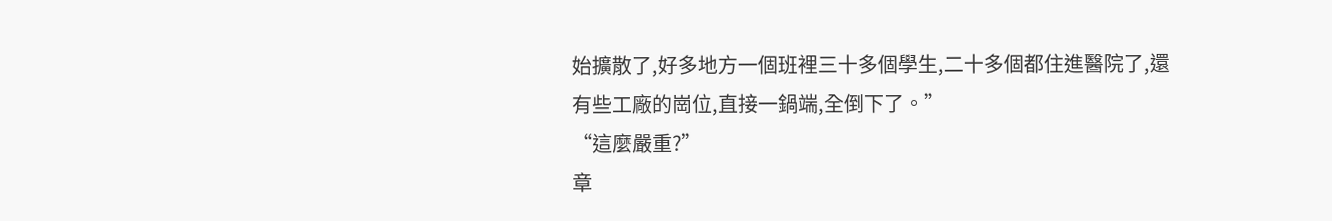始擴散了,好多地方一個班裡三十多個學生,二十多個都住進醫院了,還有些工廠的崗位,直接一鍋端,全倒下了。”
“這麼嚴重?”
章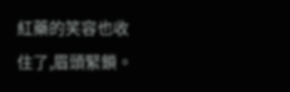紅藥的笑容也收住了,眉頭緊鎖。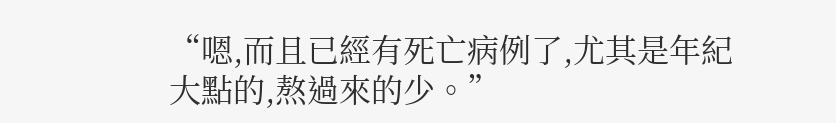“嗯,而且已經有死亡病例了,尤其是年紀大點的,熬過來的少。”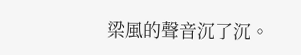梁風的聲音沉了沉。